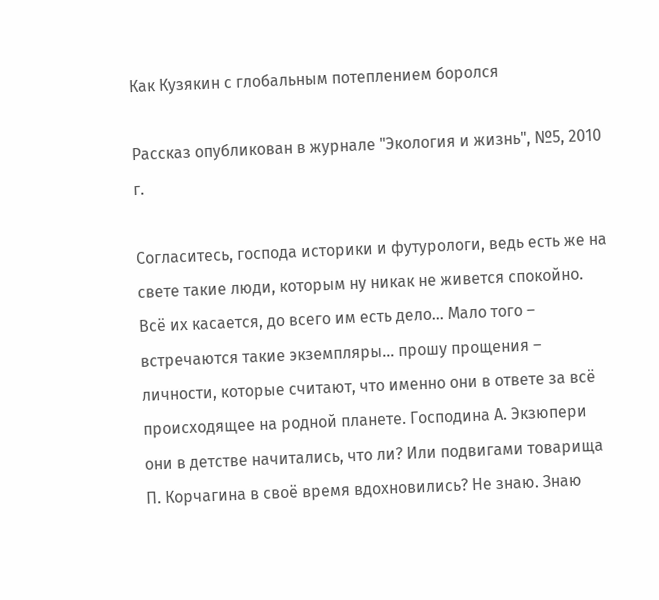Как Кузякин с глобальным потеплением боролся

Рассказ опубликован в журнале "Экология и жизнь", №5, 2010 г.

Согласитесь, господа историки и футурологи, ведь есть же на свете такие люди, которым ну никак не живется спокойно. Всё их касается, до всего им есть дело… Мало того – встречаются такие экземпляры… прошу прощения – личности, которые считают, что именно они в ответе за всё происходящее на родной планете. Господина А. Экзюпери они в детстве начитались, что ли? Или подвигами товарища П. Корчагина в своё время вдохновились? Не знаю. Знаю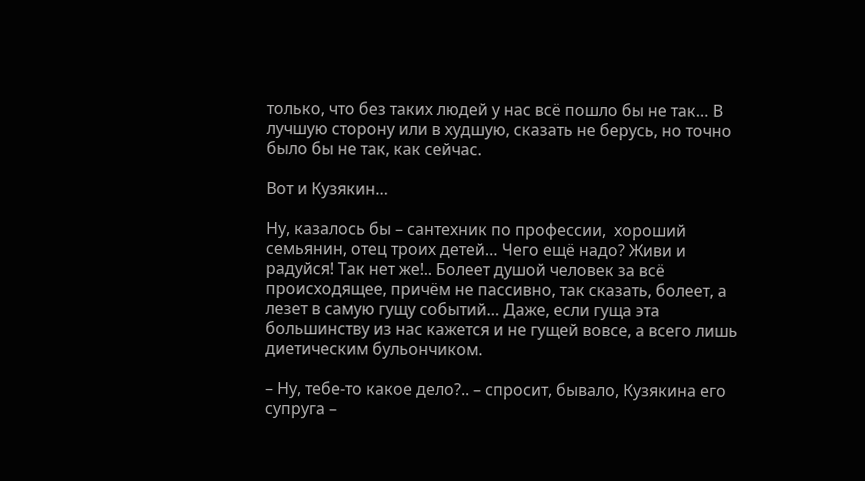только, что без таких людей у нас всё пошло бы не так… В лучшую сторону или в худшую, сказать не берусь, но точно было бы не так, как сейчас.

Вот и Кузякин…

Ну, казалось бы – сантехник по профессии,  хороший семьянин, отец троих детей… Чего ещё надо? Живи и радуйся! Так нет же!.. Болеет душой человек за всё  происходящее, причём не пассивно, так сказать, болеет, а лезет в самую гущу событий… Даже, если гуща эта большинству из нас кажется и не гущей вовсе, а всего лишь диетическим бульончиком.

– Ну, тебе-то какое дело?.. – спросит, бывало, Кузякина его супруга –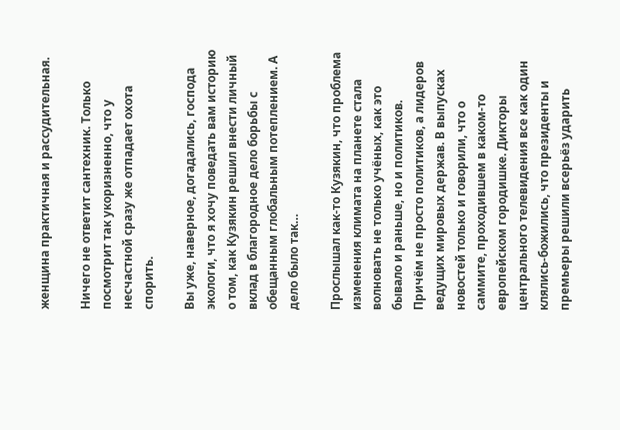женщина практичная и рассудительная.

Ничего не ответит сантехник. Только посмотрит так укоризненно, что у несчастной сразу же отпадает охота спорить.

Вы уже, наверное, догадались, господа экологи, что я хочу поведать вам историю о том, как Кузякин решил внести личный вклад в благородное дело борьбы с обещанным глобальным потеплением. А дело было так…

Прослышал как-то Кузякин, что проблема изменения климата на планете стала волновать не только учёных, как это бывало и раньше, но и политиков. Причём не просто политиков, а лидеров ведущих мировых держав. В выпусках новостей только и говорили, что о саммите, проходившем в каком-то европейском городишке. Дикторы центрального телевидения все как один клялись-божились, что президенты и премьеры решили всерьёз ударить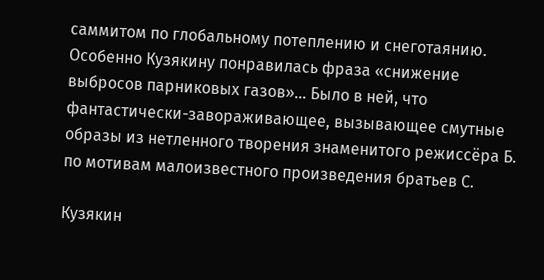саммитом по глобальному потеплению и снеготаянию. Особенно Кузякину понравилась фраза «снижение выбросов парниковых газов»… Было в ней, что фантастически-завораживающее, вызывающее смутные образы из нетленного творения знаменитого режиссёра Б. по мотивам малоизвестного произведения братьев С.

Кузякин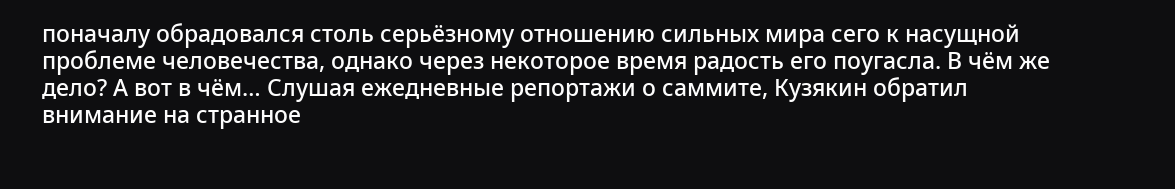поначалу обрадовался столь серьёзному отношению сильных мира сего к насущной проблеме человечества, однако через некоторое время радость его поугасла. В чём же дело? А вот в чём… Слушая ежедневные репортажи о саммите, Кузякин обратил внимание на странное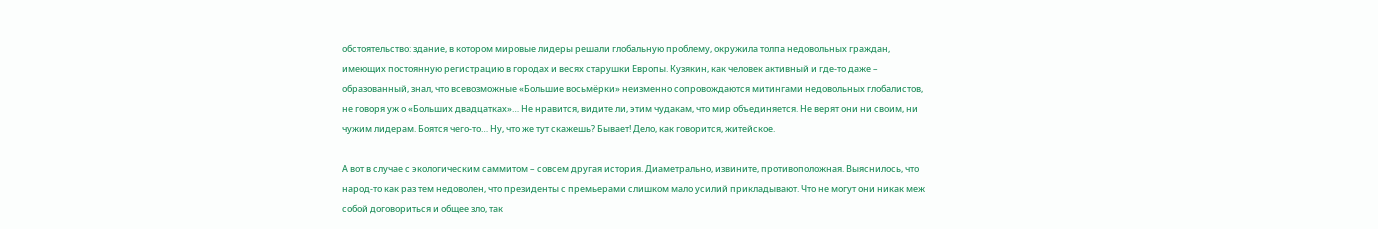обстоятельство: здание, в котором мировые лидеры решали глобальную проблему, окружила толпа недовольных граждан, имеющих постоянную регистрацию в городах и весях старушки Европы. Кузякин, как человек активный и где-то даже – образованный, знал, что всевозможные «Большие восьмёрки» неизменно сопровождаются митингами недовольных глобалистов, не говоря уж о «Больших двадцатках»… Не нравится, видите ли, этим чудакам, что мир объединяется. Не верят они ни своим, ни чужим лидерам. Боятся чего-то… Ну, что же тут скажешь? Бывает! Дело, как говорится, житейское.

А вот в случае с экологическим саммитом – совсем другая история. Диаметрально, извините, противоположная. Выяснилось, что народ-то как раз тем недоволен, что президенты с премьерами слишком мало усилий прикладывают. Что не могут они никак меж собой договориться и общее зло, так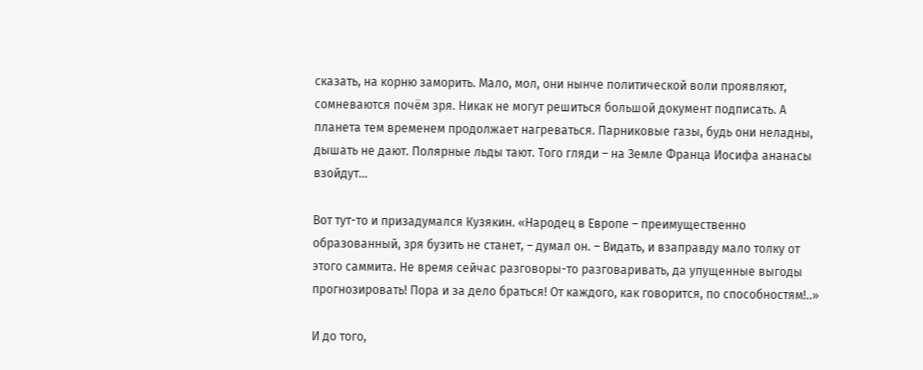сказать, на корню заморить. Мало, мол, они нынче политической воли проявляют, сомневаются почём зря. Никак не могут решиться большой документ подписать. А планета тем временем продолжает нагреваться. Парниковые газы, будь они неладны, дышать не дают. Полярные льды тают. Того гляди – на Земле Франца Иосифа ананасы взойдут…

Вот тут-то и призадумался Кузякин. «Народец в Европе – преимущественно образованный, зря бузить не станет, – думал он. – Видать, и взаправду мало толку от этого саммита. Не время сейчас разговоры-то разговаривать, да упущенные выгоды прогнозировать! Пора и за дело браться! От каждого, как говорится, по способностям!..»

И до того,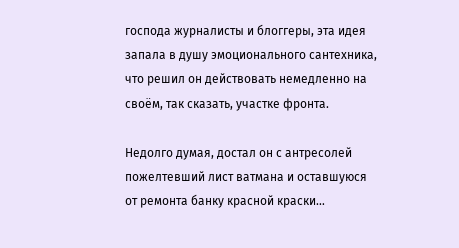господа журналисты и блоггеры, эта идея запала в душу эмоционального сантехника, что решил он действовать немедленно на своём, так сказать, участке фронта.

Недолго думая, достал он с антресолей пожелтевший лист ватмана и оставшуюся от ремонта банку красной краски…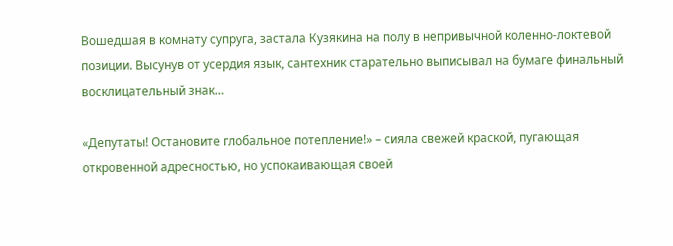Вошедшая в комнату супруга, застала Кузякина на полу в непривычной коленно-локтевой позиции. Высунув от усердия язык, сантехник старательно выписывал на бумаге финальный восклицательный знак…

«Депутаты! Остановите глобальное потепление!» – сияла свежей краской, пугающая откровенной адресностью, но успокаивающая своей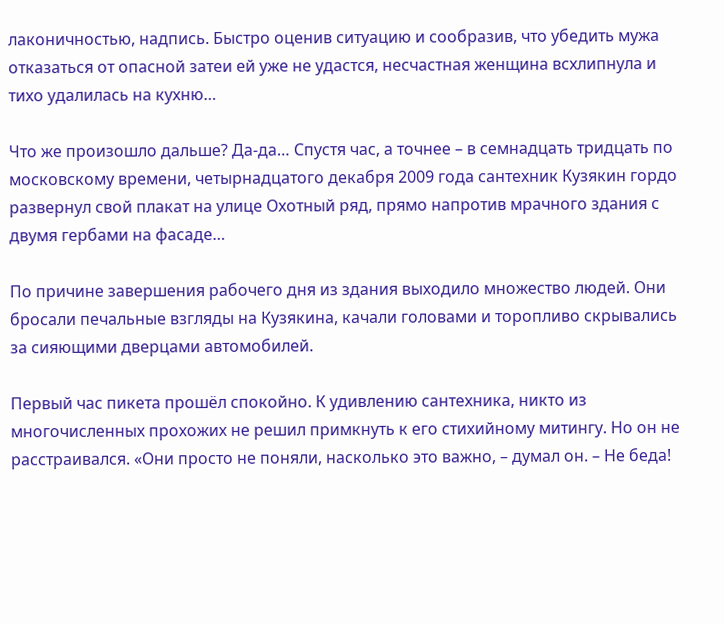лаконичностью, надпись. Быстро оценив ситуацию и сообразив, что убедить мужа отказаться от опасной затеи ей уже не удастся, несчастная женщина всхлипнула и тихо удалилась на кухню…

Что же произошло дальше? Да-да… Спустя час, а точнее – в семнадцать тридцать по московскому времени, четырнадцатого декабря 2009 года сантехник Кузякин гордо развернул свой плакат на улице Охотный ряд, прямо напротив мрачного здания с двумя гербами на фасаде…

По причине завершения рабочего дня из здания выходило множество людей. Они бросали печальные взгляды на Кузякина, качали головами и торопливо скрывались за сияющими дверцами автомобилей.

Первый час пикета прошёл спокойно. К удивлению сантехника, никто из многочисленных прохожих не решил примкнуть к его стихийному митингу. Но он не расстраивался. «Они просто не поняли, насколько это важно, – думал он. – Не беда!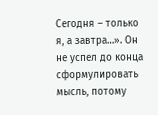Сегодня – только я, а завтра…». Он не успел до конца сформулировать мысль, потому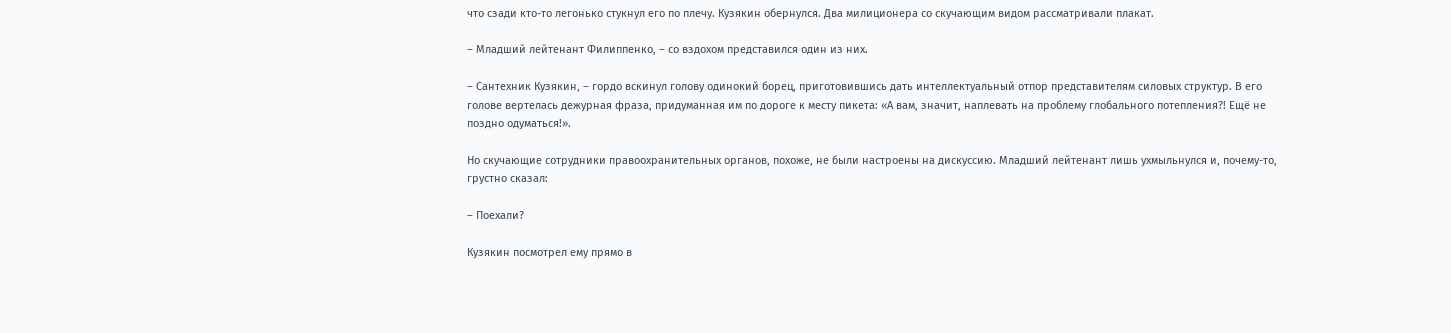что сзади кто-то легонько стукнул его по плечу. Кузякин обернулся. Два милиционера со скучающим видом рассматривали плакат.

– Младший лейтенант Филиппенко, – со вздохом представился один из них.

– Сантехник Кузякин, – гордо вскинул голову одинокий борец, приготовившись дать интеллектуальный отпор представителям силовых структур. В его голове вертелась дежурная фраза, придуманная им по дороге к месту пикета: «А вам, значит, наплевать на проблему глобального потепления?! Ещё не поздно одуматься!».

Но скучающие сотрудники правоохранительных органов, похоже, не были настроены на дискуссию. Младший лейтенант лишь ухмыльнулся и, почему-то, грустно сказал:

– Поехали?

Кузякин посмотрел ему прямо в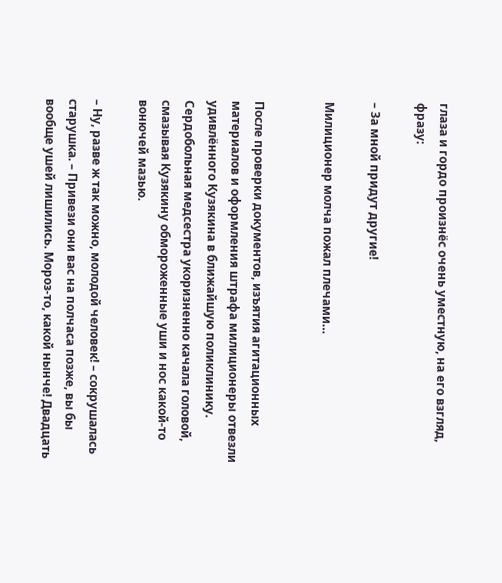глаза и гордо произнёс очень уместную, на его взгляд, фразу:

– За мной придут другие!

Милиционер молча пожал плечами…


После проверки документов, изъятия агитационных материалов и оформления штрафа милиционеры отвезли удивлённого Кузякина в ближайшую поликлинику. Сердобольная медсестра укоризненно качала головой, смазывая Кузякину обмороженные уши и нос какой-то вонючей мазью.

– Ну, разве ж так можно, молодой человек! – сокрушалась старушка. – Привези они вас на полчаса позже, вы бы вообще ушей лишились. Мороз-то, какой нынче! Двадцать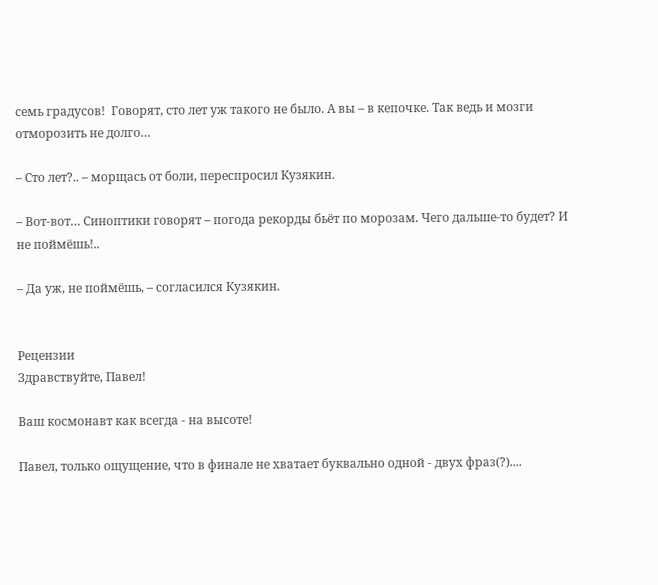семь градусов!  Говорят, сто лет уж такого не было. А вы – в кепочке. Так ведь и мозги отморозить не долго…

– Сто лет?.. – морщась от боли, переспросил Кузякин.

– Вот-вот… Синоптики говорят – погода рекорды бьёт по морозам. Чего дальше-то будет? И не поймёшь!..

– Да уж, не поймёшь, – согласился Кузякин.


Рецензии
Здравствуйте, Павел!

Ваш космонавт как всегда - на высоте!

Павел, только ощущение, что в финале не хватает буквально одной - двух фраз(?)....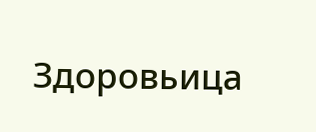Здоровьица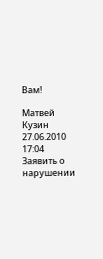Вам!

Матвей Кузин   27.06.2010 17:04     Заявить о нарушении